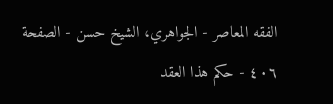الفقه المعاصر - الجواهري، الشيخ حسن - الصفحة ٤٠٦ - حكم هذا العقد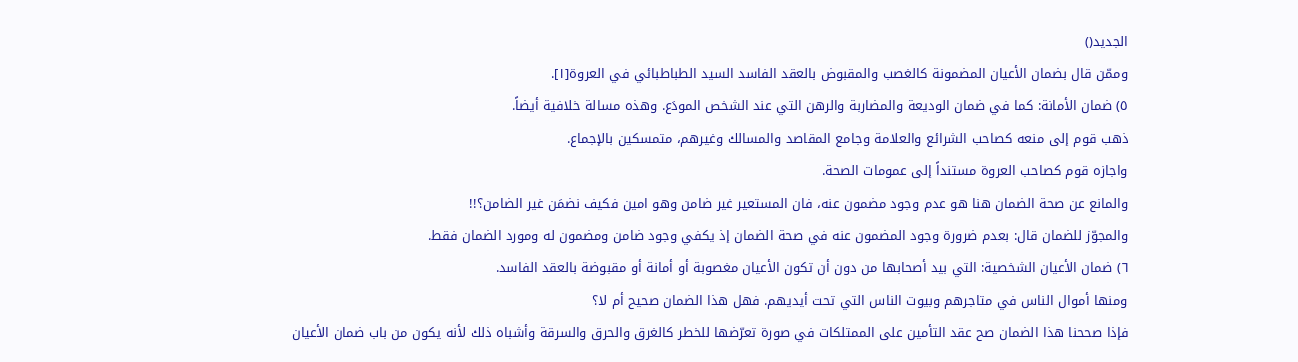الجديد()
وممّن قال بضمان الأعيان المضمونة كالغصب والمقبوض بالعقد الفاسد السيد الطباطبائي في العروة[١].
٥) ضمان الأمانة: كما في ضمان الوديعة والمضاربة والرهن التي عند الشخص المودَع. وهذه مسالة خلافية أيضاً.
ذهب قوم إلى منعه كصاحب الشرائع والعلامة وجامع المقاصد والمسالك وغيرهم، متمسكين بالإجماع.
واجازه قوم كصاحب العروة مستنداً إلى عمومات الصحة.
والمانع عن صحة الضمان هنا هو عدم وجود مضمون عنه، فان المستعير غير ضامن وهو امين فكيف نضمَن غير الضامن؟!!
والمجوّز للضمان قال: بعدم ضرورة وجود المضمون عنه في صحة الضمان إذ يكفي وجود ضامن ومضمون له ومورد الضمان فقط.
٦) ضمان الأعيان الشخصية: التي بيد أصحابها من دون أن تكون الأعيان مغصوبة أو أمانة أو مقبوضة بالعقد الفاسد.
ومنها أموال الناس في متاجرهم وبيوت الناس التي تحت أيديهم. فهل هذا الضمان صحيح أم لا؟
فإذا صححنا هذا الضمان صح عقد التأمين على الممتلكات في صورة تعرّضها للخطر كالغرق والحرق والسرقة وأشباه ذلك لأنه يكون من باب ضمان الأعيان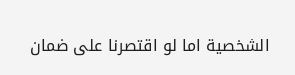الشخصية اما لو اقتصرنا على ضمان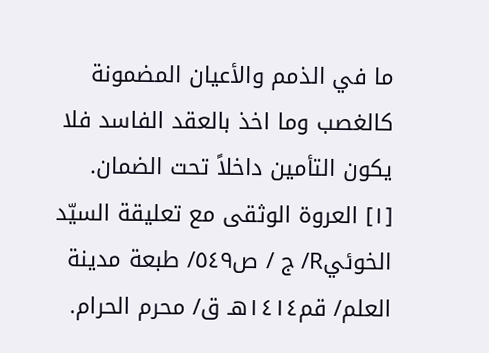ما في الذمم والأعيان المضمونة كالغصب وما اخذ بالعقد الفاسد فلا يكون التأمين داخلاً تحت الضمان.
[١] العروة الوثقى مع تعليقة السيّد الخوئيR/ ج / ص٥٤٩/ طبعة مدينة العلم/ قم١٤١٤هـ ق/ محرم الحرام.